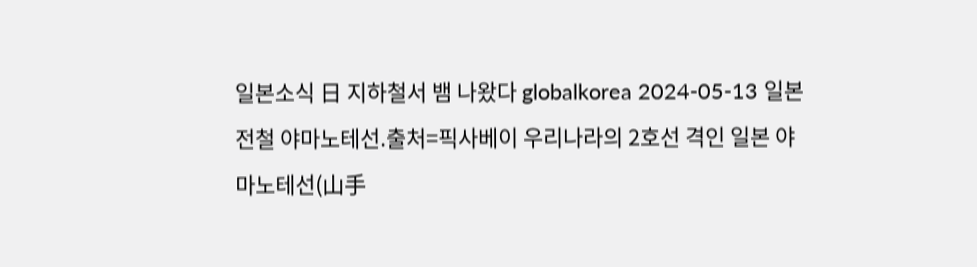일본소식 日 지하철서 뱀 나왔다 globalkorea 2024-05-13 일본 전철 야마노테선.출처=픽사베이 우리나라의 2호선 격인 일본 야마노테선(山手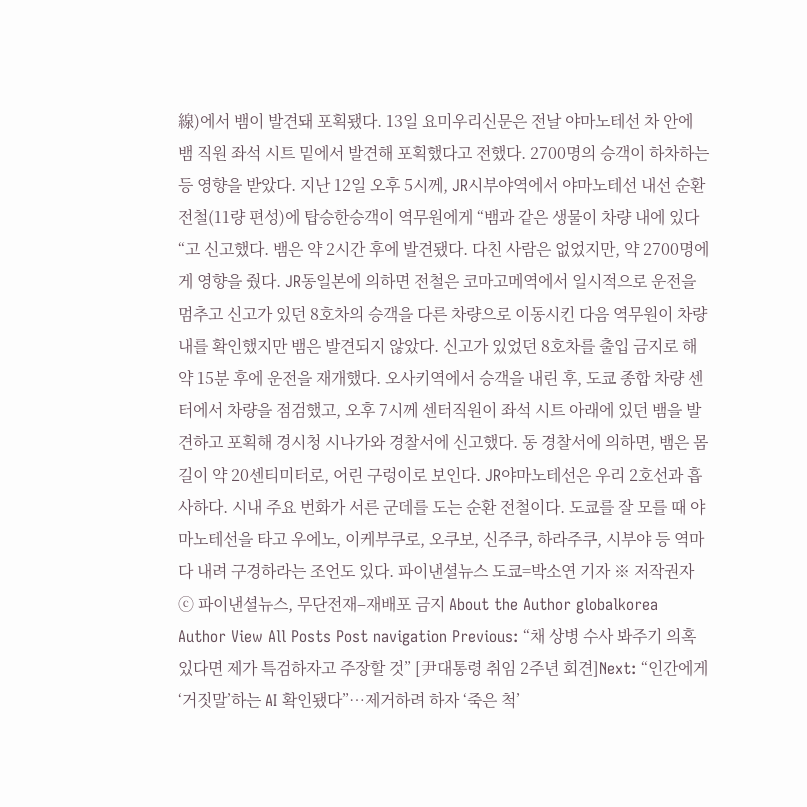線)에서 뱀이 발견돼 포획됐다. 13일 요미우리신문은 전날 야마노테선 차 안에 뱀 직원 좌석 시트 밑에서 발견해 포획했다고 전했다. 2700명의 승객이 하차하는 등 영향을 받았다. 지난 12일 오후 5시께, JR시부야역에서 야마노테선 내선 순환 전철(11량 편성)에 탑승한승객이 역무원에게 “뱀과 같은 생물이 차량 내에 있다“고 신고했다. 뱀은 약 2시간 후에 발견됐다. 다친 사람은 없었지만, 약 2700명에게 영향을 줬다. JR동일본에 의하면 전철은 코마고메역에서 일시적으로 운전을 멈추고 신고가 있던 8호차의 승객을 다른 차량으로 이동시킨 다음 역무원이 차량 내를 확인했지만 뱀은 발견되지 않았다. 신고가 있었던 8호차를 출입 금지로 해 약 15분 후에 운전을 재개했다. 오사키역에서 승객을 내린 후, 도쿄 종합 차량 센터에서 차량을 점검했고, 오후 7시께 센터직원이 좌석 시트 아래에 있던 뱀을 발견하고 포획해 경시청 시나가와 경찰서에 신고했다. 동 경찰서에 의하면, 뱀은 몸길이 약 20센티미터로, 어린 구렁이로 보인다. JR야마노테선은 우리 2호선과 흡사하다. 시내 주요 번화가 서른 군데를 도는 순환 전철이다. 도쿄를 잘 모를 때 야마노테선을 타고 우에노, 이케부쿠로, 오쿠보, 신주쿠, 하라주쿠, 시부야 등 역마다 내려 구경하라는 조언도 있다. 파이낸셜뉴스 도쿄=박소연 기자 ※ 저작권자 ⓒ 파이낸셜뉴스, 무단전재–재배포 금지 About the Author globalkorea Author View All Posts Post navigation Previous: “채 상병 수사 봐주기 의혹 있다면 제가 특검하자고 주장할 것” [尹대통령 취임 2주년 회견]Next: “인간에게 ‘거짓말’하는 AI 확인됐다”…제거하려 하자 ‘죽은 척’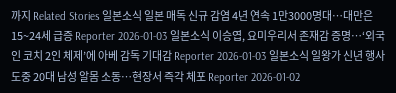까지 Related Stories 일본소식 일본 매독 신규 감염 4년 연속 1만3000명대…대만은 15~24세 급증 Reporter 2026-01-03 일본소식 이승엽, 요미우리서 존재감 증명…‘외국인 코치 2인 체제’에 아베 감독 기대감 Reporter 2026-01-03 일본소식 일왕가 신년 행사 도중 20대 남성 알몸 소동…현장서 즉각 체포 Reporter 2026-01-02